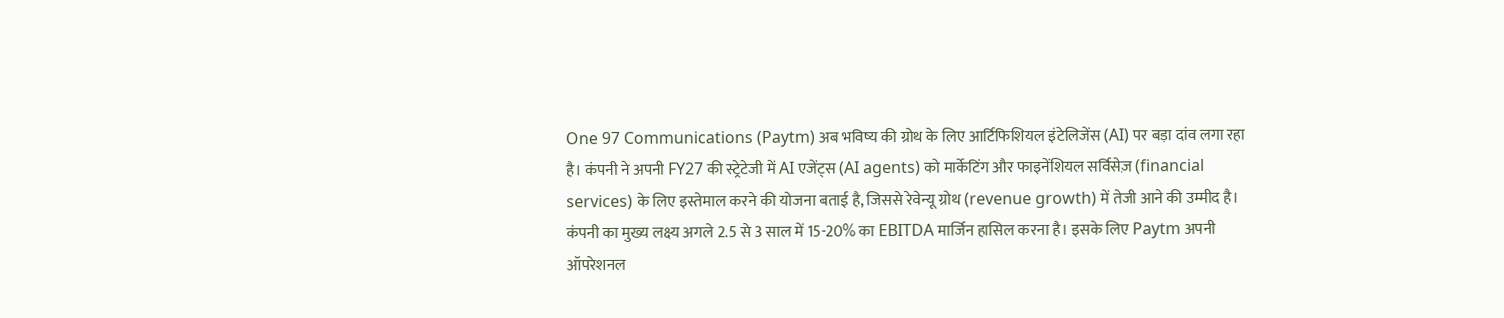One 97 Communications (Paytm) अब भविष्य की ग्रोथ के लिए आर्टिफिशियल इंटेलिजेंस (AI) पर बड़ा दांव लगा रहा है। कंपनी ने अपनी FY27 की स्ट्रेटेजी में AI एजेंट्स (AI agents) को मार्केटिंग और फाइनेंशियल सर्विसेज़ (financial services) के लिए इस्तेमाल करने की योजना बताई है, जिससे रेवेन्यू ग्रोथ (revenue growth) में तेजी आने की उम्मीद है।
कंपनी का मुख्य लक्ष्य अगले 2.5 से 3 साल में 15-20% का EBITDA मार्जिन हासिल करना है। इसके लिए Paytm अपनी ऑपरेशनल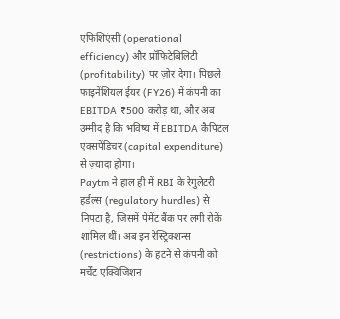एफिशिएंसी (operational efficiency) और प्रॉफिटेबिलिटी (profitability) पर ज़ोर देगा। पिछले फाइनेंशियल ईयर (FY26) में कंपनी का EBITDA ₹500 करोड़ था, और अब उम्मीद है कि भविष्य में EBITDA कैपिटल एक्सपेंडिचर (capital expenditure) से ज़्यादा होगा।
Paytm ने हाल ही में RBI के रेगुलेटरी हर्डल्स (regulatory hurdles) से निपटा है, जिसमें पेमेंट बैंक पर लगी रोकें शामिल थीं। अब इन रेस्ट्रिक्शन्स (restrictions) के हटने से कंपनी को मर्चेंट एक्विजिशन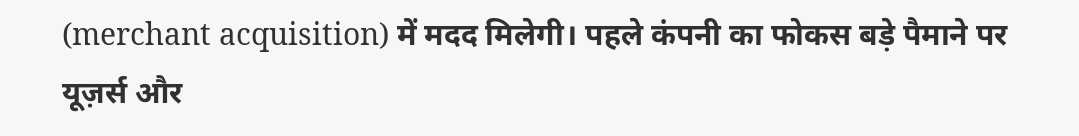(merchant acquisition) में मदद मिलेगी। पहले कंपनी का फोकस बड़े पैमाने पर यूज़र्स और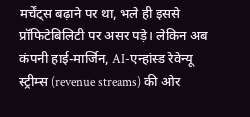मर्चेंट्स बढ़ाने पर था, भले ही इससे प्रॉफिटेबिलिटी पर असर पड़े। लेकिन अब कंपनी हाई-मार्जिन, AI-एन्हांस्ड रेवेन्यू स्ट्रीम्स (revenue streams) की ओर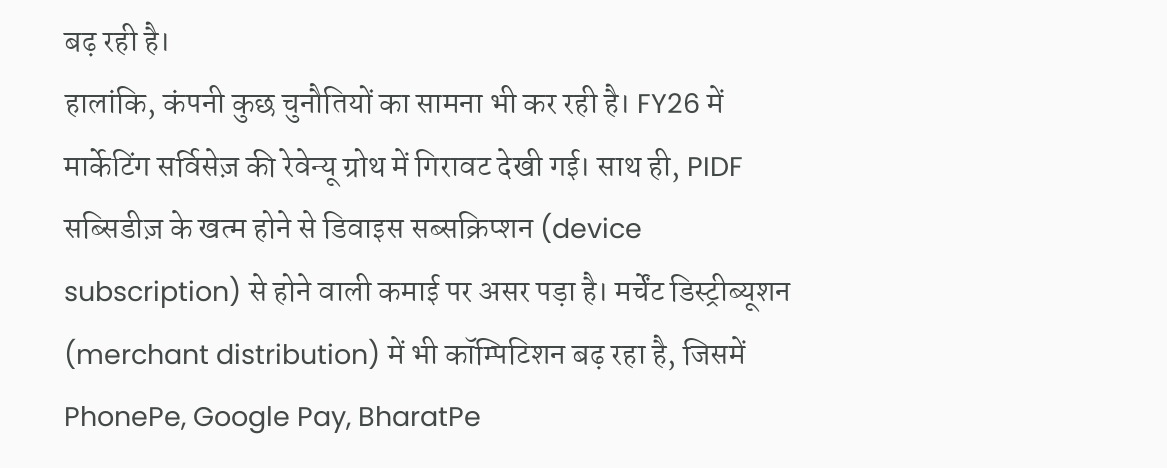बढ़ रही है।
हालांकि, कंपनी कुछ चुनौतियों का सामना भी कर रही है। FY26 में मार्केटिंग सर्विसेज़ की रेवेन्यू ग्रोथ में गिरावट देखी गई। साथ ही, PIDF सब्सिडीज़ के खत्म होने से डिवाइस सब्सक्रिप्शन (device subscription) से होने वाली कमाई पर असर पड़ा है। मर्चेंट डिस्ट्रीब्यूशन (merchant distribution) में भी कॉम्पिटिशन बढ़ रहा है, जिसमें PhonePe, Google Pay, BharatPe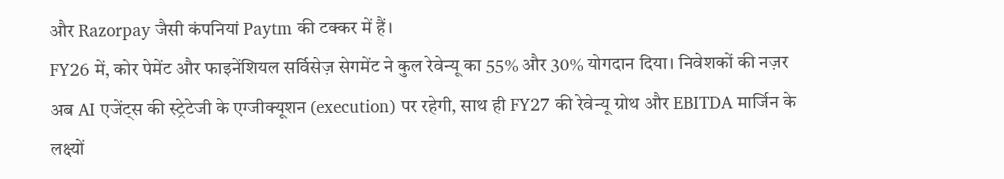और Razorpay जैसी कंपनियां Paytm की टक्कर में हैं।
FY26 में, कोर पेमेंट और फाइनेंशियल सर्विसेज़ सेगमेंट ने कुल रेवेन्यू का 55% और 30% योगदान दिया। निवेशकों की नज़र अब AI एजेंट्स की स्ट्रेटेजी के एग्जीक्यूशन (execution) पर रहेगी, साथ ही FY27 की रेवेन्यू ग्रोथ और EBITDA मार्जिन के लक्ष्यों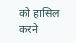को हासिल करने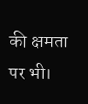की क्षमता पर भी।